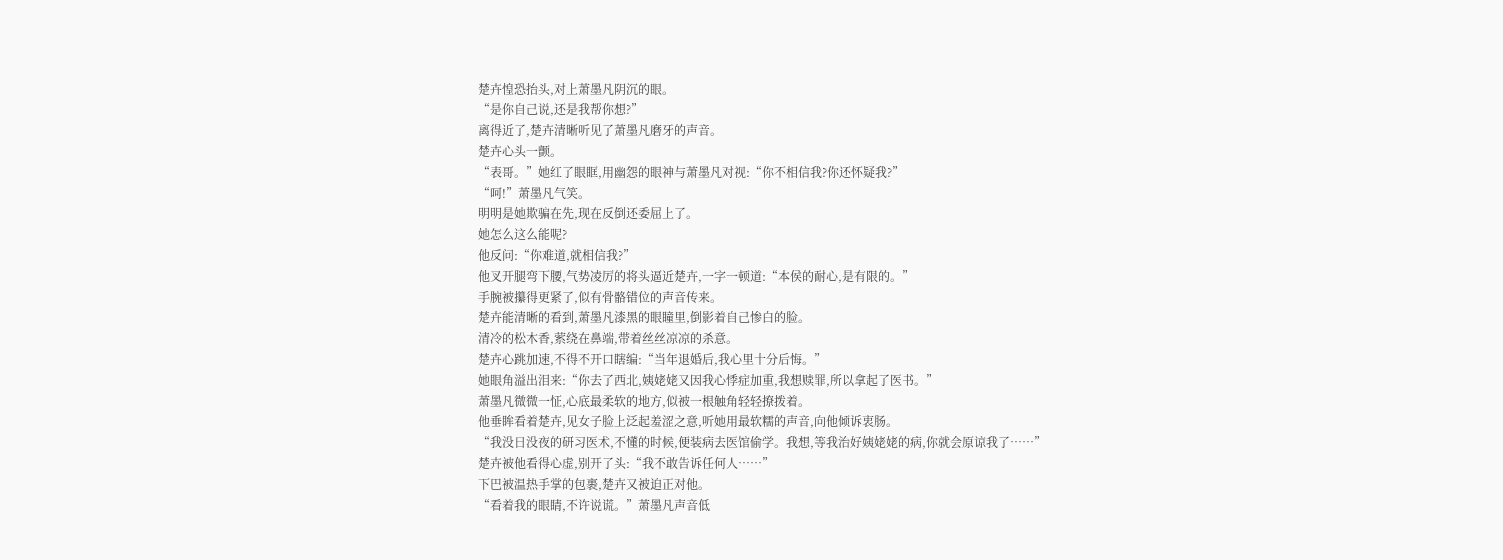楚卉惶恐抬头,对上萧墨凡阴沉的眼。
“是你自己说,还是我帮你想?”
离得近了,楚卉清晰听见了萧墨凡磨牙的声音。
楚卉心头一颤。
“表哥。”她红了眼眶,用幽怨的眼神与萧墨凡对视:“你不相信我?你还怀疑我?”
“呵!”萧墨凡气笑。
明明是她欺骗在先,现在反倒还委屈上了。
她怎么这么能呢?
他反问:“你难道,就相信我?”
他叉开腿弯下腰,气势凌厉的将头逼近楚卉,一字一顿道:“本侯的耐心,是有限的。”
手腕被攥得更紧了,似有骨骼错位的声音传来。
楚卉能清晰的看到,萧墨凡漆黑的眼瞳里,倒影着自己惨白的脸。
清冷的松木香,萦绕在鼻端,带着丝丝凉凉的杀意。
楚卉心跳加速,不得不开口瞎编:“当年退婚后,我心里十分后悔。”
她眼角溢出泪来:“你去了西北,姨姥姥又因我心悸症加重,我想赎罪,所以拿起了医书。”
萧墨凡微微一怔,心底最柔软的地方,似被一根触角轻轻撩拨着。
他垂眸看着楚卉,见女子脸上泛起羞涩之意,听她用最软糯的声音,向他倾诉衷肠。
“我没日没夜的研习医术,不懂的时候,便装病去医馆偷学。我想,等我治好姨姥姥的病,你就会原谅我了……”
楚卉被他看得心虚,别开了头:“我不敢告诉任何人……”
下巴被温热手掌的包裹,楚卉又被迫正对他。
“看着我的眼睛,不许说谎。”萧墨凡声音低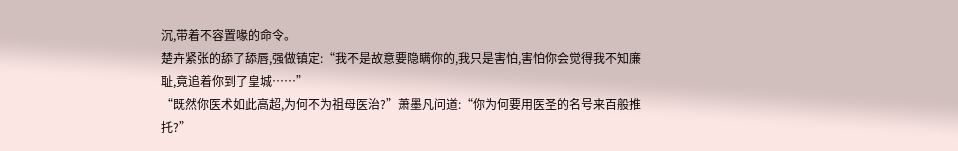沉,带着不容置喙的命令。
楚卉紧张的舔了舔唇,强做镇定:“我不是故意要隐瞒你的,我只是害怕,害怕你会觉得我不知廉耻,竟追着你到了皇城……”
“既然你医术如此高超,为何不为祖母医治?”萧墨凡问道:“你为何要用医圣的名号来百般推托?”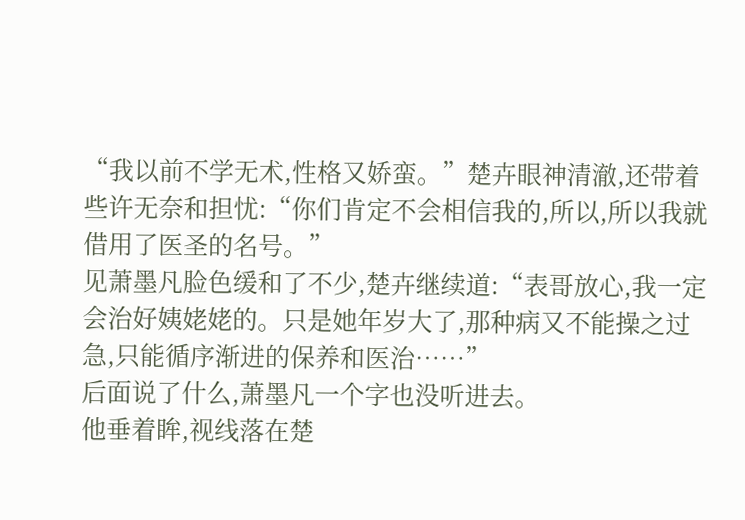“我以前不学无术,性格又娇蛮。”楚卉眼神清澈,还带着些许无奈和担忧:“你们肯定不会相信我的,所以,所以我就借用了医圣的名号。”
见萧墨凡脸色缓和了不少,楚卉继续道:“表哥放心,我一定会治好姨姥姥的。只是她年岁大了,那种病又不能操之过急,只能循序渐进的保养和医治……”
后面说了什么,萧墨凡一个字也没听进去。
他垂着眸,视线落在楚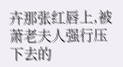卉那张红唇上,被萧老夫人强行压下去的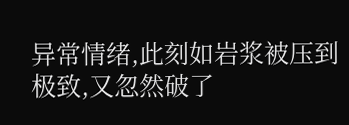异常情绪,此刻如岩浆被压到极致,又忽然破了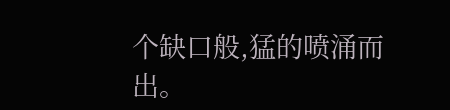个缺口般,猛的喷涌而出。